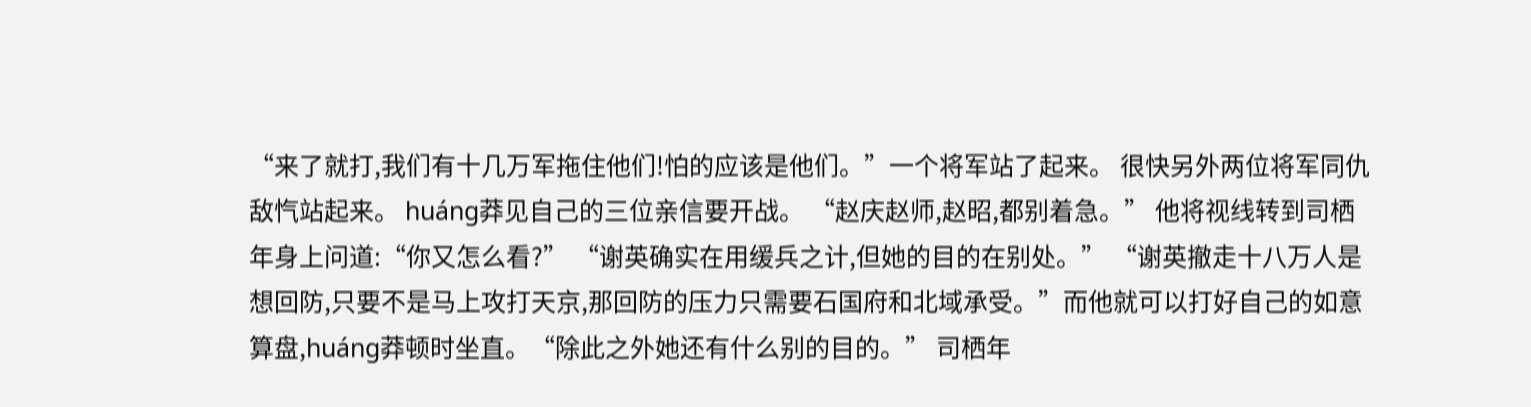“来了就打,我们有十几万军拖住他们!怕的应该是他们。”一个将军站了起来。 很快另外两位将军同仇敌忾站起来。 huáng莽见自己的三位亲信要开战。 “赵庆赵师,赵昭,都别着急。” 他将视线转到司栖年身上问道:“你又怎么看?” “谢英确实在用缓兵之计,但她的目的在别处。” “谢英撤走十八万人是想回防,只要不是马上攻打天京,那回防的压力只需要石国府和北域承受。”而他就可以打好自己的如意算盘,huáng莽顿时坐直。“除此之外她还有什么别的目的。” 司栖年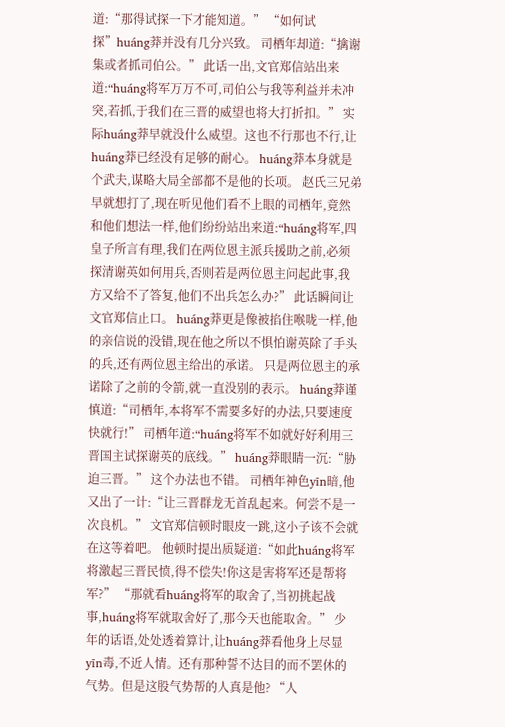道:“那得试探一下才能知道。” “如何试探”huáng莽并没有几分兴致。 司栖年却道:“擒谢集或者抓司伯公。” 此话一出,文官郑信站出来道:“huáng将军万万不可,司伯公与我等利益并未冲突,若抓,于我们在三晋的威望也将大打折扣。” 实际huáng莽早就没什么威望。这也不行那也不行,让huáng莽已经没有足够的耐心。 huáng莽本身就是个武夫,谋略大局全部都不是他的长项。 赵氏三兄弟早就想打了,现在听见他们看不上眼的司栖年,竟然和他们想法一样,他们纷纷站出来道:“huáng将军,四皇子所言有理,我们在两位恩主派兵援助之前,必须探清谢英如何用兵,否则若是两位恩主问起此事,我方又给不了答复,他们不出兵怎么办?” 此话瞬间让文官郑信止口。 huáng莽更是像被掐住喉咙一样,他的亲信说的没错,现在他之所以不惧怕谢英除了手头的兵,还有两位恩主给出的承诺。 只是两位恩主的承诺除了之前的令箭,就一直没别的表示。 huáng莽谨慎道:“司栖年,本将军不需要多好的办法,只要速度快就行!” 司栖年道:“huáng将军不如就好好利用三晋国主试探谢英的底线。” huáng莽眼睛一沉:“胁迫三晋。” 这个办法也不错。 司栖年神色yīn暗,他又出了一计:“让三晋群龙无首乱起来。何尝不是一次良机。” 文官郑信顿时眼皮一跳,这小子该不会就在这等着吧。 他顿时提出质疑道:“如此huáng将军将激起三晋民愤,得不偿失!你这是害将军还是帮将军?” “那就看huáng将军的取舍了,当初挑起战事,huáng将军就取舍好了,那今天也能取舍。” 少年的话语,处处透着算计,让huáng莽看他身上尽显yīn毒,不近人情。还有那种誓不达目的而不罢休的气势。但是这股气势帮的人真是他? “人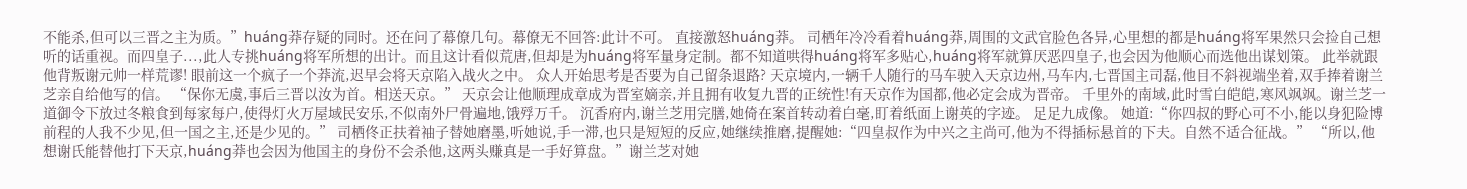不能杀,但可以三晋之主为质。”huáng莽存疑的同时。还在问了幕僚几句。幕僚无不回答:此计不可。 直接激怒huáng莽。 司栖年冷冷看着huáng莽,周围的文武官脸色各异,心里想的都是huáng将军果然只会捡自己想听的话重视。而四皇子...,此人专挑huáng将军所想的出计。而且这计看似荒唐,但却是为huáng将军量身定制。都不知道哄得huáng将军多贴心,huáng将军就算厌恶四皇子,也会因为他顺心而选他出谋划策。 此举就跟他背叛谢元帅一样荒谬! 眼前这一个疯子一个莽流,迟早会将天京陷入战火之中。 众人开始思考是否要为自己留条退路? 天京境内,一辆千人随行的马车驶入天京边州,马车内,七晋国主司磊,他目不斜视端坐着,双手捧着谢兰芝亲自给他写的信。 “保你无虞,事后三晋以汝为首。相送天京。” 天京会让他顺理成章成为晋室嫡亲,并且拥有收复九晋的正统性!有天京作为国都,他必定会成为晋帝。 千里外的南域,此时雪白皑皑,寒风飒飒。谢兰芝一道御令下放过冬粮食到每家每户,使得灯火万屋域民安乐,不似南外尸骨遍地,饿殍万千。 沉香府内,谢兰芝用完膳,她倚在案首转动着白毫,盯着纸面上谢英的字迹。 足足九成像。 她道:“你四叔的野心可不小,能以身犯险博前程的人我不少见,但一国之主,还是少见的。” 司栖佟正扶着袖子替她磨墨,听她说,手一滞,也只是短短的反应,她继续推磨,提醒她:“四皇叔作为中兴之主尚可,他为不得插标悬首的下夫。自然不适合征战。” “所以,他想谢氏能替他打下天京,huáng莽也会因为他国主的身份不会杀他,这两头赚真是一手好算盘。”谢兰芝对她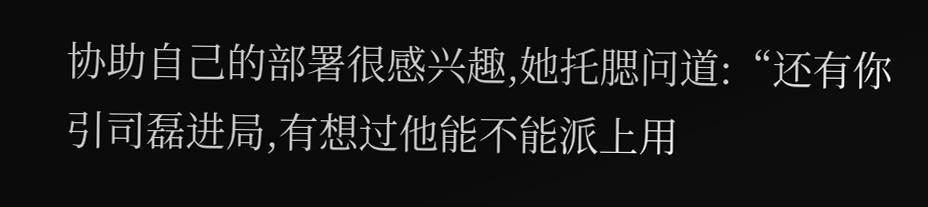协助自己的部署很感兴趣,她托腮问道:“还有你引司磊进局,有想过他能不能派上用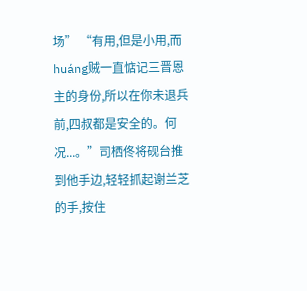场” “有用,但是小用,而huáng贼一直惦记三晋恩主的身份,所以在你未退兵前,四叔都是安全的。何况...。”司栖佟将砚台推到他手边,轻轻抓起谢兰芝的手,按住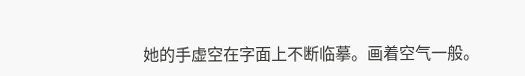她的手虚空在字面上不断临摹。画着空气一般。